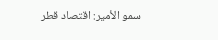سمو الأمير: اقتصاد قطر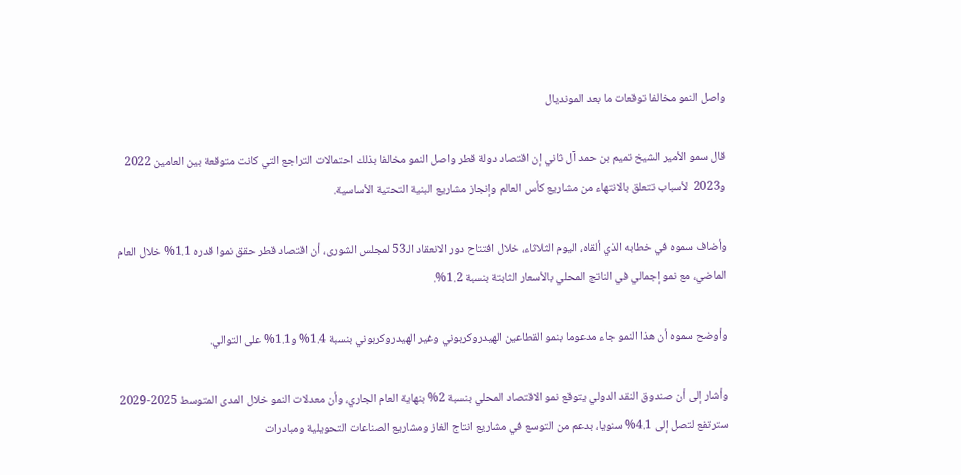واصل النمو مخالفا توقعات ما بعد المونديال

قال سمو الأمير الشيخ تميم بن حمد آل ثاني إن اقتصاد دولة قطر واصل النمو مخالفا بذلك احتمالات التراجع التي كانت متوقعة بين العامين 2022 و2023  لأسباب تتعلق بالانتهاء من مشاريع كأس العالم وإنجاز مشاريع البنية التحتية الأساسية.

وأضاف سموه في خطابه الذي ألقاه، اليوم الثلاثاء، خلال افتتاح دور الانعقاد الـ53 لمجلس الشورى، أن اقتصاد قطر حقق نموا قدره 1.1% خلال العام الماضي، مع نمو إجمالي في الناتج المحلي بالأسعار الثابتة بنسبة 1.2%.

وأوضح سموه أن هذا النمو جاء مدعوما بنمو القطاعين الهيدروكربوني وغير الهيدروكربوني بنسبة 1.4% و1.1% على التوالي.

وأشار إلى أن صندوق النقد الدولي يتوقع نمو الاقتصاد المحلي بنسبة 2% بنهاية العام الجاري، وأن معدلات النمو خلال المدى المتوسط 2025-2029 سترتفع لتصل إلى 4.1% سنويا، بدعم من التوسع في مشاريع انتاج الغاز ومشاريع الصناعات التحويلية ومبادرات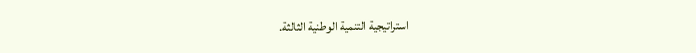استراتيجية التنمية الوطنية الثالثة.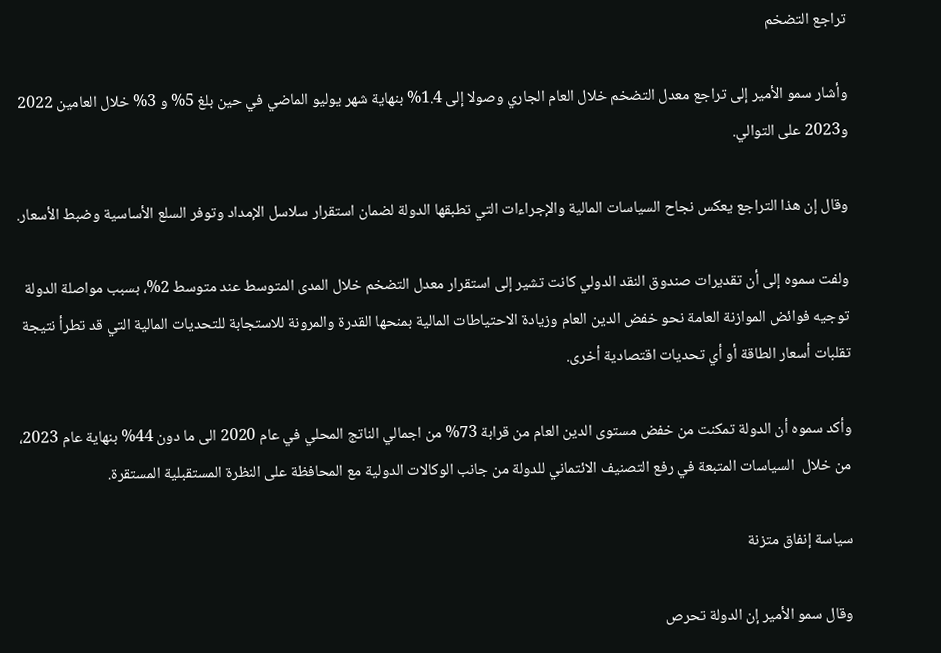تراجع التضخم

وأشار سمو الأمير إلى تراجع معدل التضخم خلال العام الجاري وصولا إلى 1.4% بنهاية شهر يوليو الماضي في حين بلغ 5% و 3% خلال العامين 2022 و2023 على التوالي.

وقال إن هذا التراجع يعكس نجاح السياسات المالية والإجراءات التي تطبقها الدولة لضمان استقرار سلاسل الإمداد وتوفر السلع الأساسية وضبط الأسعار.

ولفت سموه إلى أن تقديرات صندوق النقد الدولي كانت تشير إلى استقرار معدل التضخم خلال المدى المتوسط عند متوسط 2%، بسبب مواصلة الدولة توجيه فوائض الموازنة العامة نحو خفض الدين العام وزيادة الاحتياطات المالية بمنحها القدرة والمرونة للاستجابة للتحديات المالية التي قد تطرأ نتيجة تقلبات أسعار الطاقة أو أي تحديات اقتصادية أخرى.

وأكد سموه أن الدولة تمكنت من خفض مستوى الدين العام من قرابة 73% من اجمالي الناتج المحلي في عام 2020 الى ما دون 44% بنهاية عام 2023، من خلال  السياسات المتبعة في رفع التصنيف الائتماني للدولة من جانب الوكالات الدولية مع المحافظة على النظرة المستقبلية المستقرة.

سياسة إنفاق متزنة

وقال سمو الأمير إن الدولة تحرص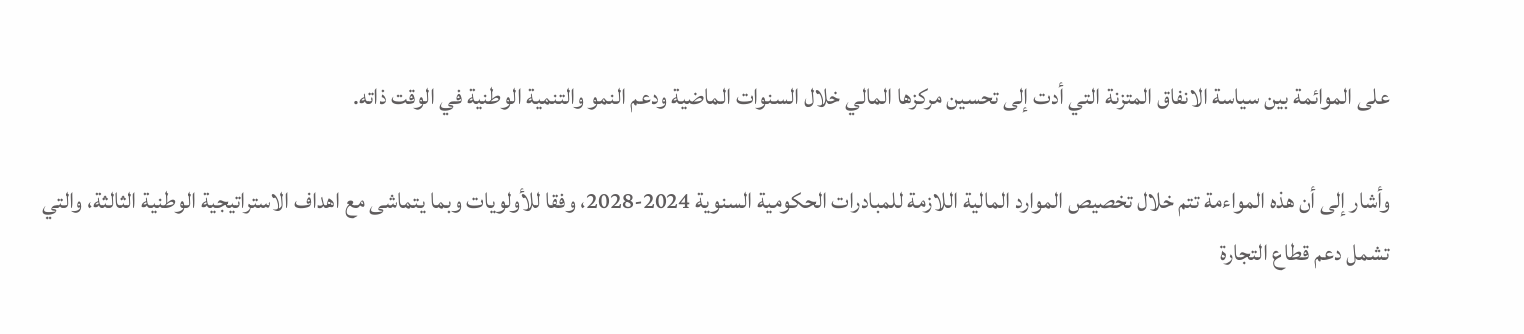على الموائمة بين سياسة الانفاق المتزنة التي أدت إلى تحسين مركزها المالي خلال السنوات الماضية ودعم النمو والتنمية الوطنية في الوقت ذاته.

وأشار إلى أن هذه المواءمة تتم خلال تخصيص الموارد المالية اللازمة للمبادرات الحكومية السنوية 2024-2028، وفقا للأولويات وبما يتماشى مع اهداف الاستراتيجية الوطنية الثالثة، والتي تشمل دعم قطاع التجارة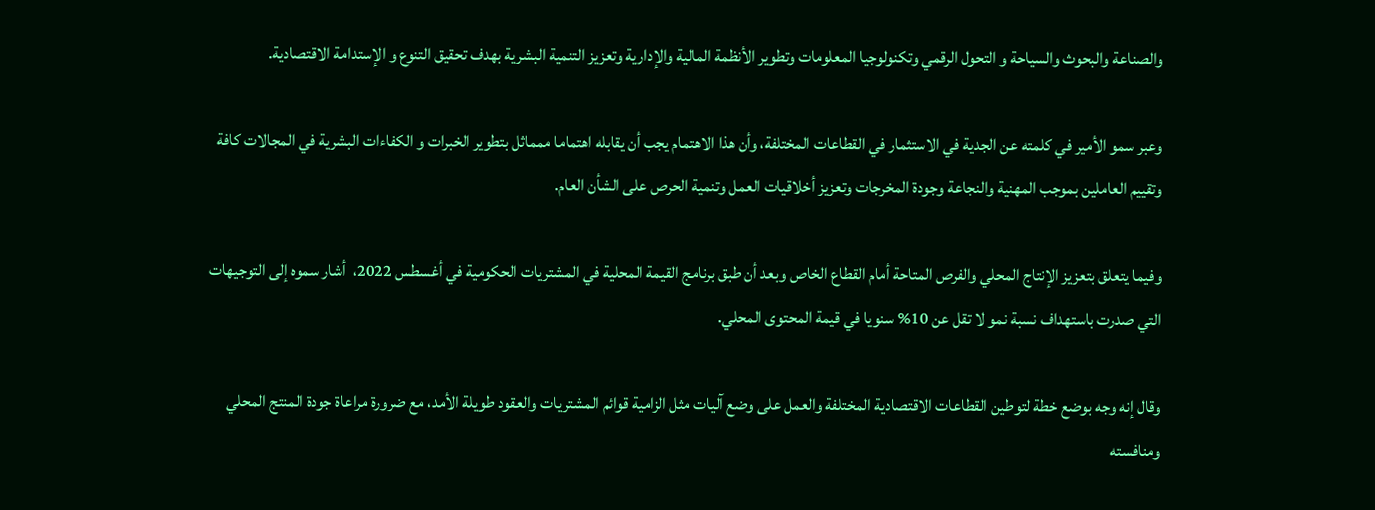والصناعة والبحوث والسياحة و التحول الرقمي وتكنولوجيا المعلومات وتطوير الأنظمة المالية والإدارية وتعزيز التنمية البشرية بهدف تحقيق التنوع و الإستدامة الاقتصادية.

وعبر سمو الأمير في كلمته عن الجدية في الاستثمار في القطاعات المختلفة، وأن هذا الاهتمام يجب أن يقابله اهتماما ممماثل بتطوير الخبرات و الكفاءات البشرية في المجالات كافة وتقييم العاملين بموجب المهنية والنجاعة وجودة المخرجات وتعزيز أخلاقيات العمل وتنمية الحرص على الشأن العام.

وفيما يتعلق بتعزيز الإنتاج المحلي والفرص المتاحة أمام القطاع الخاص وبعد أن طبق برنامج القيمة المحلية في المشتريات الحكومية في أغسطس 2022،  أشار سموه إلى التوجيهات التي صدرت باستهداف نسبة نمو لا تقل عن 10% سنويا في قيمة المحتوى المحلي.

وقال إنه وجه بوضع خطة لتوطين القطاعات الاقتصادية المختلفة والعمل على وضع آليات مثل الزامية قوائم المشتريات والعقود طويلة الأمد، مع ضرورة مراعاة جودة المنتج المحلي ومنافسته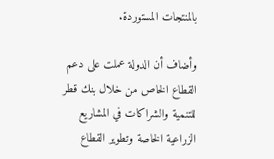بالمنتجات المستوردة.

وأضاف أن الدولة عملت على دعم القطاع الخاص من خلال بنك قطر للتنمية والشراكات في المشاريع الزراعية الخاصة وتطوير القطاع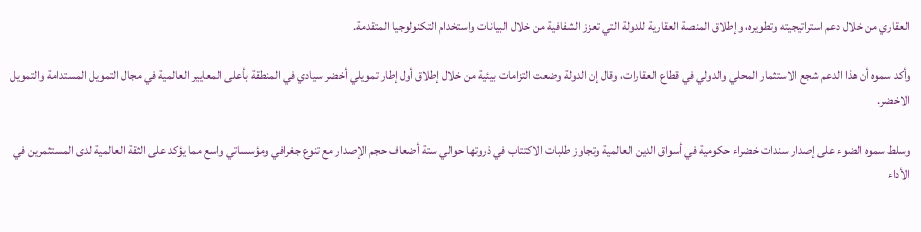العقاري من خلال دعم استراتيجيته وتطويره، وإطلاق المنصة العقارية للدولة التي تعزز الشفافية من خلال البيانات واستخدام التكنولوجيا المتقدمة.

وأكد سموه أن هذا الدعم شجع الاستثمار المحلي والدولي في قطاع العقارات، وقال إن الدولة وضعت التزامات بيئية من خلال إطلاق أول إطار تمويلي أخضر سيادي في المنطقة بأعلى المعايير العالمية في مجال التمويل المستدامة والتمويل الاخضر.

وسلط سموه الضوء على إصدار سندات خضراء حكومية في أسواق الدين العالمية وتجاوز طلبات الاكتتاب في ذروتها حوالي ستة أضعاف حجم الإصدار مع تنوع جغرافي ومؤسساتي واسع مما يؤكد على الثقة العالمية لدى المستثمرين في الأداء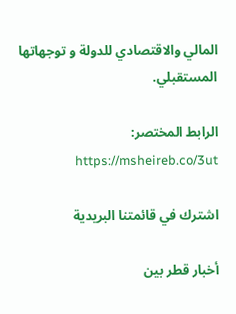المالي والاقتصادي للدولة و توجهاتها المستقبلي.

الرابط المختصر: https://msheireb.co/3ut

اشترك في قائمتنا البريدية

أخبار قطر بين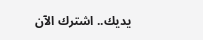يديك.. اشترك الآن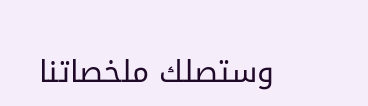وستصلك ملخصاتنا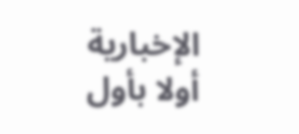الإخبارية أولا بأول